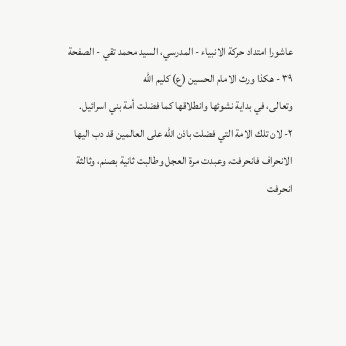عاشورا امتداد حركة الانبياء - المدرسي، السيد محمد تقي - الصفحة ٣٩ - هكذا ورث الامام الحسين (ع) كليم اللّه
وتعالى، في بداية نشوئها وانطلاقها كما فضلت أمة بني اسرائيل.
٢- لان تلك الامة التي فضلت باذن الله على العالمين قد دب اليها الانحراف فانحرفت، وعبدت مرة العجل وطالبت ثانية بصنم، وثالثة انحرفت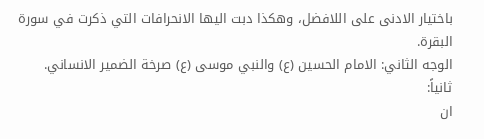باختيار الادنى على اللافضل، وهكذا دبت اليها الانحرافات التي ذكرت في سورة البقرة.
الوجه الثاني: الامام الحسين (ع) والنبي موسى (ع) صرخة الضمير الانساني.
ثانياً:
ان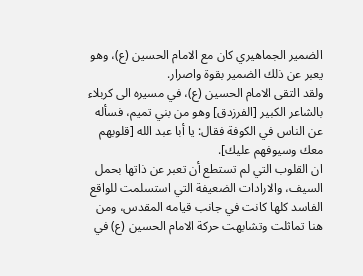الضمير الجماهيري كان مع الامام الحسين (ع)، وهو يعبر عن ذلك الضمير بقوة واصرار.
ولقد التقى الامام الحسين (ع)، في مسيره الى كربلاء بالشاعر الكبير [الفرزدق] وهو من بني تميم، فسأله عن الناس في الكوفة فقال: يا أبا عبد الله [قلوبهم معك وسيوفهم عليك].
ان القلوب التي لم تستطع أن تعبر عن ذاتها بحمل السيف، والارادات الضعيفة التي استسلمت للواقع الفاسد كلها كانت في جانب قيامه المقدس، ومن هنا تماثلت وتشابهت حركة الامام الحسين (ع) في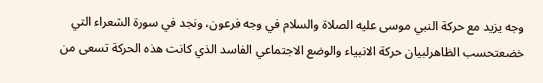وجه يزيد مع حركة النبي موسى عليه الصلاة والسلام في وجه فرعون، ونجد في سورة الشعراء التي خضعتحسب الظاهرلبيان حركة الانبياء والوضع الاجتماعي الفاسد الذي كانت هذه الحركة تسعى من